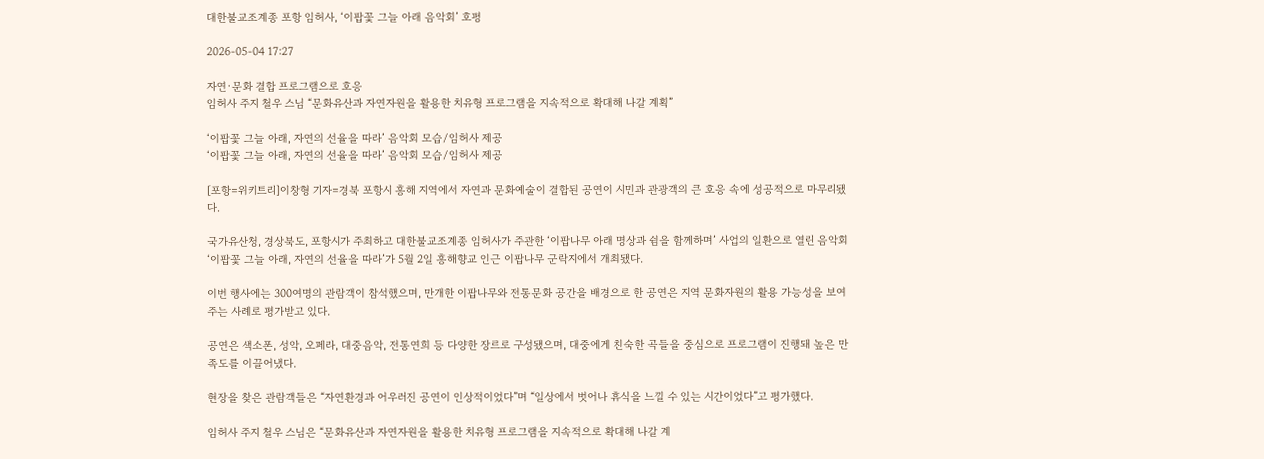대한불교조계종 포항 임허사, ‘이팝꽃 그늘 아래 음악회’ 호평

2026-05-04 17:27

자연·문화 결합 프로그램으로 호응
임허사 주지 철우 스님 “문화유산과 자연자원을 활용한 치유형 프로그램을 지속적으로 확대해 나갈 계획”

‘이팝꽃 그늘 아래, 자연의 선율을 따라’ 음악회 모습/임허사 제공
‘이팝꽃 그늘 아래, 자연의 선율을 따라’ 음악회 모습/임허사 제공

[포항=위키트리]이창형 기자=경북 포항시 흥해 지역에서 자연과 문화예술이 결합된 공연이 시민과 관광객의 큰 호응 속에 성공적으로 마무리됐다.

국가유산청, 경상북도, 포항시가 주최하고 대한불교조계종 임허사가 주관한 ‘이팝나무 아래 명상과 쉼을 함께하며’ 사업의 일환으로 열린 음악회 ‘이팝꽃 그늘 아래, 자연의 선율을 따라’가 5월 2일 흥해향교 인근 이팝나무 군락지에서 개최됐다.

이번 행사에는 300여명의 관람객이 참석했으며, 만개한 이팝나무와 전통문화 공간을 배경으로 한 공연은 지역 문화자원의 활용 가능성을 보여주는 사례로 평가받고 있다.

공연은 색소폰, 성악, 오페라, 대중음악, 전통연희 등 다양한 장르로 구성됐으며, 대중에게 친숙한 곡들을 중심으로 프로그램이 진행돼 높은 만족도를 이끌어냈다.

현장을 찾은 관람객들은 “자연환경과 어우러진 공연이 인상적이었다”며 “일상에서 벗어나 휴식을 느낄 수 있는 시간이었다”고 평가했다.

임허사 주지 철우 스님은 “문화유산과 자연자원을 활용한 치유형 프로그램을 지속적으로 확대해 나갈 계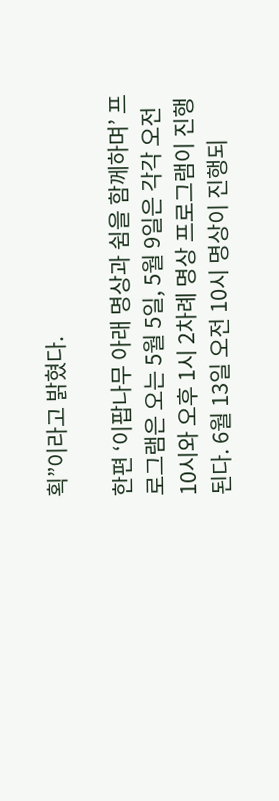획”이라고 밝혔다.

한편 ‘이팝나무 아래 명상과 쉼을 함께하며’ 프로그램은 오는 5월 5일, 5월 9일은 각각 오전 10시와 오후 1시 2차례 명상 프로그램이 진행된다. 6월 13일 오전 10시 명상이 진행되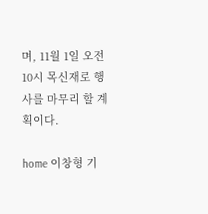며, 11월 1일 오전 10시 목신재로 행사를 마무리 할 계획이다.

home 이창형 기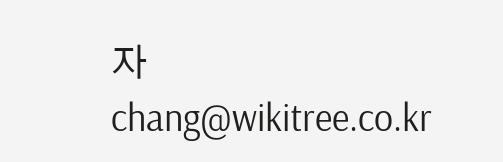자 chang@wikitree.co.kr